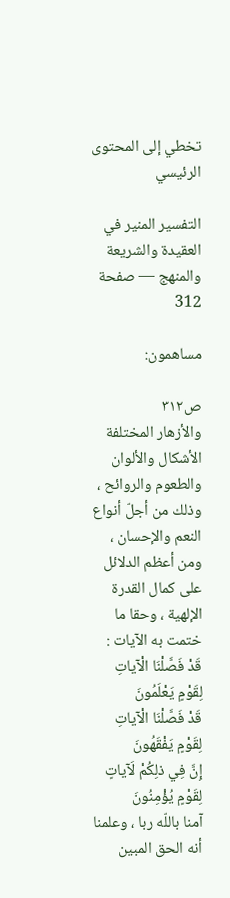تخطي إلى المحتوى الرئيسي

التفسير المنير في العقيدة والشريعة والمنهج — صفحة 312

مساهمون:

ص٣١٢
والأزهار المختلفة الأشكال والألوان والطعوم والروائح ، وذلك من أجلّ أنواع النعم والإحسان ، ومن أعظم الدلائل على كمال القدرة الإلهية ، وحقا ما ختمت به الآيات :
قَدْ فَصَّلْنَا الْآياتِ لِقَوْمٍ يَعْلَمُونَ
قَدْ فَصَّلْنَا الْآياتِ لِقَوْمٍ يَفْقَهُونَ
إِنَّ فِي ذلِكُمْ لَآياتٍ لِقَوْمٍ يُؤْمِنُونَ
آمنا باللّه ربا ، وعلمنا أنه الحق المبين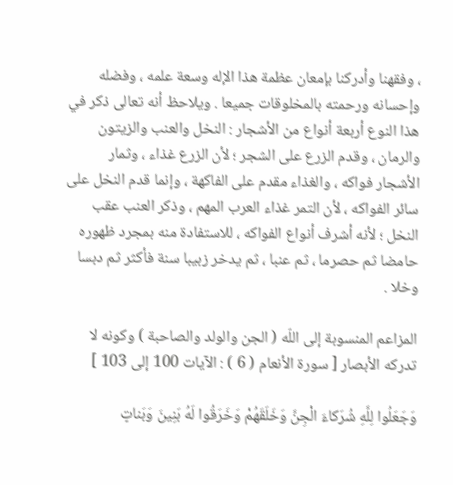، وفقهنا وأدركنا بإمعان عظمة هذا الإله وسعة علمه ، وفضله وإحسانه ورحمته بالمخلوقات جميعا . ويلاحظ أنه تعالى ذكر في هذا النوع أربعة أنواع من الأشجار : النخل والعنب والزيتون والرمان ، وقدم الزرع على الشجر ؛ لأن الزرع غذاء ، وثمار الأشجار فواكه ، والغذاء مقدم على الفاكهة ، وإنما قدم النخل على سائر الفواكه ، لأن التمر غذاء العرب المهم ، وذكر العنب عقب النخل ؛ لأنه أشرف أنواع الفواكه ، للاستفادة منه بمجرد ظهوره حامضا ثم حصرما ، ثم عنبا ، ثم يدخر زبيبا سنة فأكثر ثم دبسا وخلا .

المزاعم المنسوبة إلى اللّه ( الجن والولد والصاحبة ) وكونه لا تدركه الأبصار [ سورة الأنعام ( 6 ) : الآيات 100 إلى 103 ]

وَجَعَلُوا لِلَّهِ شُرَكاءَ الْجِنَّ وَخَلَقَهُمْ وَخَرَقُوا لَهُ بَنِينَ وَبَناتٍ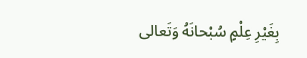بِغَيْرِ عِلْمٍ سُبْحانَهُ وَتَعالى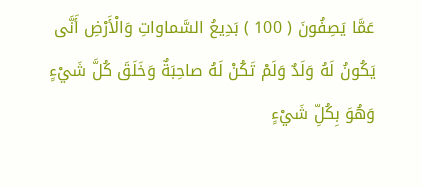عَمَّا يَصِفُونَ ( 100 ) بَدِيعُ السَّماواتِ وَالْأَرْضِ أَنَّى يَكُونُ لَهُ وَلَدٌ وَلَمْ تَكُنْ لَهُ صاحِبَةٌ وَخَلَقَ كُلَّ شَيْءٍ وَهُوَ بِكُلِّ شَيْءٍ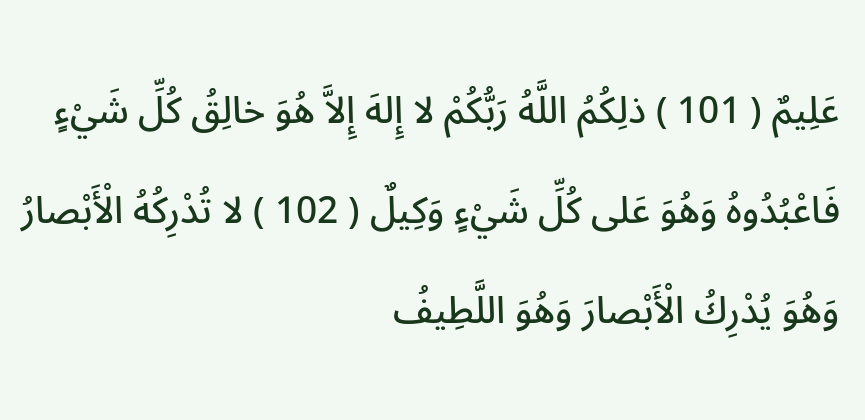عَلِيمٌ ( 101 ) ذلِكُمُ اللَّهُ رَبُّكُمْ لا إِلهَ إِلاَّ هُوَ خالِقُ كُلِّ شَيْءٍ فَاعْبُدُوهُ وَهُوَ عَلى كُلِّ شَيْءٍ وَكِيلٌ ( 102 ) لا تُدْرِكُهُ الْأَبْصارُ وَهُوَ يُدْرِكُ الْأَبْصارَ وَهُوَ اللَّطِيفُ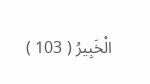الْخَبِيرُ ( 103 )